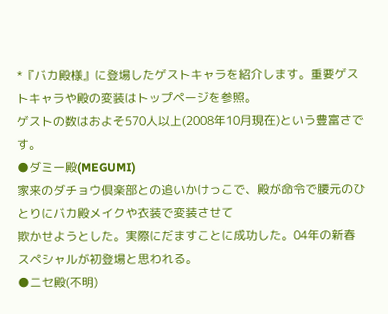*『バカ殿様』に登場したゲストキャラを紹介します。重要ゲストキャラや殿の変装はトップページを参照。
ゲストの数はおよそ570人以上(2008年10月現在)という豊富さです。
●ダミー殿(MEGUMI)
家来のダチョウ倶楽部との追いかけっこで、殿が命令で腰元のひとりにバカ殿メイクや衣装で変装させて
欺かせようとした。実際にだますことに成功した。04年の新春スペシャルが初登場と思われる。
●ニセ殿(不明)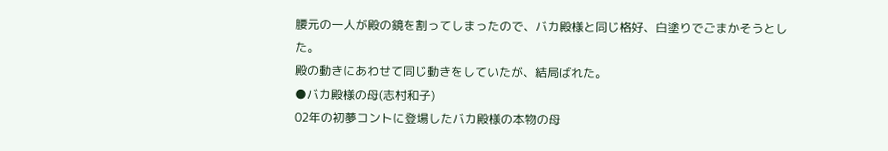腰元の一人が殿の鏡を割ってしまったので、バカ殿様と同じ格好、白塗りでごまかそうとした。
殿の動きにあわせて同じ動きをしていたが、結局ばれた。
●バカ殿様の母(志村和子)
02年の初夢コントに登場したバカ殿様の本物の母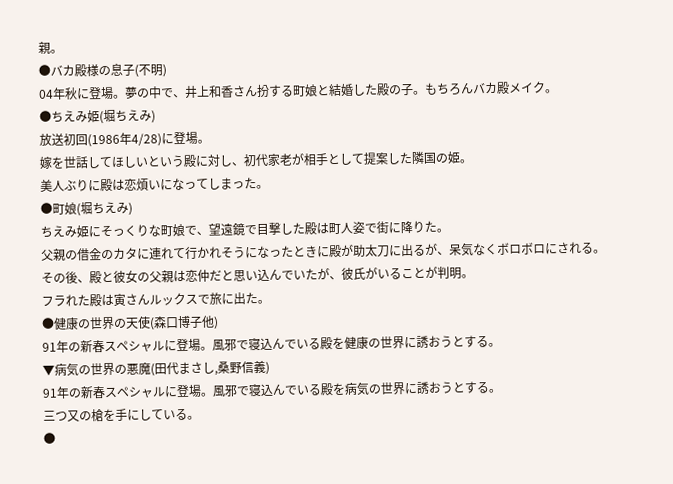親。
●バカ殿様の息子(不明)
04年秋に登場。夢の中で、井上和香さん扮する町娘と結婚した殿の子。もちろんバカ殿メイク。
●ちえみ姫(堀ちえみ)
放送初回(1986年4/28)に登場。
嫁を世話してほしいという殿に対し、初代家老が相手として提案した隣国の姫。
美人ぶりに殿は恋煩いになってしまった。
●町娘(堀ちえみ)
ちえみ姫にそっくりな町娘で、望遠鏡で目撃した殿は町人姿で街に降りた。
父親の借金のカタに連れて行かれそうになったときに殿が助太刀に出るが、呆気なくボロボロにされる。
その後、殿と彼女の父親は恋仲だと思い込んでいたが、彼氏がいることが判明。
フラれた殿は寅さんルックスで旅に出た。
●健康の世界の天使(森口博子他)
91年の新春スペシャルに登場。風邪で寝込んでいる殿を健康の世界に誘おうとする。
▼病気の世界の悪魔(田代まさし,桑野信義)
91年の新春スペシャルに登場。風邪で寝込んでいる殿を病気の世界に誘おうとする。
三つ又の槍を手にしている。
●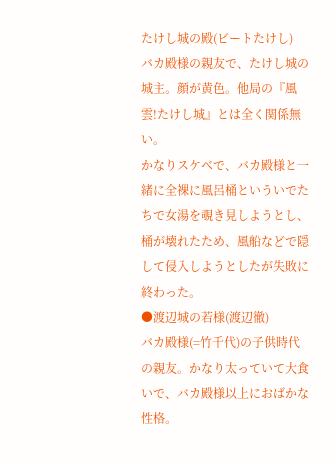たけし城の殿(ビートたけし)
バカ殿様の親友で、たけし城の城主。顔が黄色。他局の『風雲!たけし城』とは全く関係無い。
かなりスケベで、バカ殿様と一緒に全裸に風呂桶といういでたちで女湯を覗き見しようとし、
桶が壊れたため、風船などで隠して侵入しようとしたが失敗に終わった。
●渡辺城の若様(渡辺徹)
バカ殿様(=竹千代)の子供時代の親友。かなり太っていて大食いで、バカ殿様以上におばかな性格。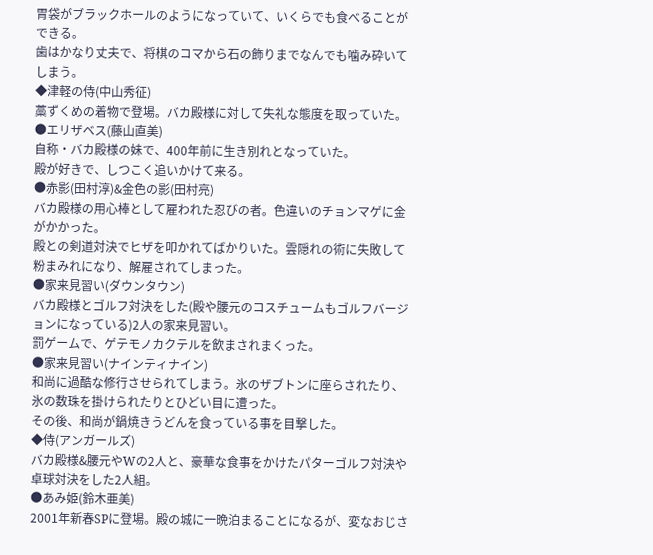胃袋がブラックホールのようになっていて、いくらでも食べることができる。
歯はかなり丈夫で、将棋のコマから石の飾りまでなんでも噛み砕いてしまう。
◆津軽の侍(中山秀征)
藁ずくめの着物で登場。バカ殿様に対して失礼な態度を取っていた。
●エリザベス(藤山直美)
自称・バカ殿様の妹で、400年前に生き別れとなっていた。
殿が好きで、しつこく追いかけて来る。
●赤影(田村淳)&金色の影(田村亮)
バカ殿様の用心棒として雇われた忍びの者。色違いのチョンマゲに金がかかった。
殿との剣道対決でヒザを叩かれてばかりいた。雲隠れの術に失敗して粉まみれになり、解雇されてしまった。
●家来見習い(ダウンタウン)
バカ殿様とゴルフ対決をした(殿や腰元のコスチュームもゴルフバージョンになっている)2人の家来見習い。
罰ゲームで、ゲテモノカクテルを飲まされまくった。
●家来見習い(ナインティナイン)
和尚に過酷な修行させられてしまう。氷のザブトンに座らされたり、 氷の数珠を掛けられたりとひどい目に遭った。
その後、和尚が鍋焼きうどんを食っている事を目撃した。
◆侍(アンガールズ)
バカ殿様&腰元やWの2人と、豪華な食事をかけたパターゴルフ対決や卓球対決をした2人組。
●あみ姫(鈴木亜美)
2001年新春SPに登場。殿の城に一晩泊まることになるが、変なおじさ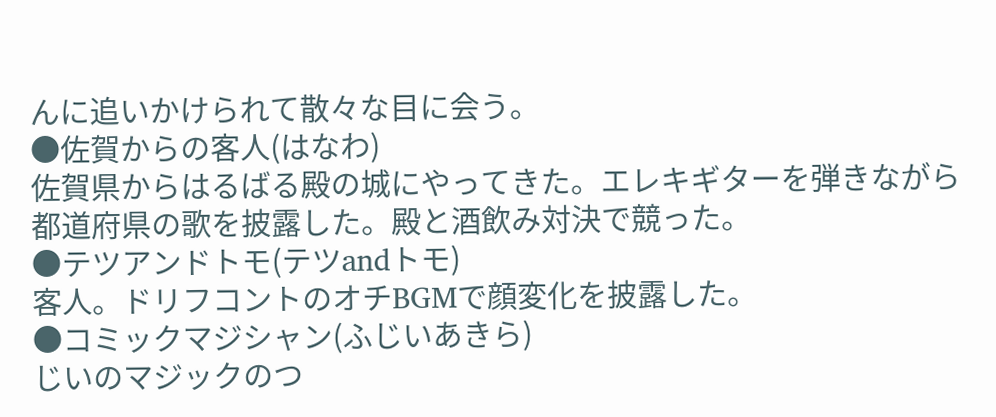んに追いかけられて散々な目に会う。
●佐賀からの客人(はなわ)
佐賀県からはるばる殿の城にやってきた。エレキギターを弾きながら
都道府県の歌を披露した。殿と酒飲み対決で競った。
●テツアンドトモ(テツandトモ)
客人。ドリフコントのオチBGMで顔変化を披露した。
●コミックマジシャン(ふじいあきら)
じいのマジックのつ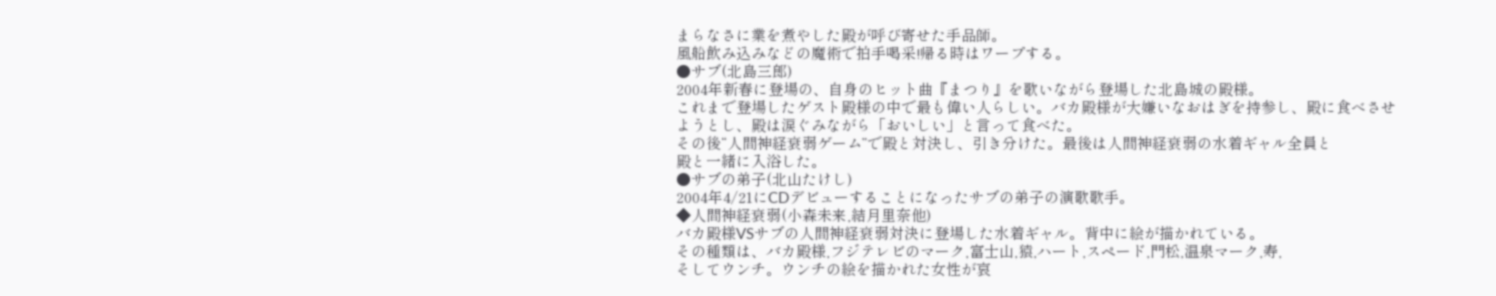まらなさに業を煮やした殿が呼び寄せた手品師。
風船飲み込みなどの魔術で拍手喝采!帰る時はワープする。
●サブ(北島三郎)
2004年新春に登場の、自身のヒット曲『まつり』を歌いながら登場した北島城の殿様。
これまで登場したゲスト殿様の中で最も偉い人らしい。バカ殿様が大嫌いなおはぎを持参し、殿に食べさせ
ようとし、殿は涙ぐみながら「おいしい」と言って食べた。
その後“人間神経衰弱ゲーム”で殿と対決し、引き分けた。最後は人間神経衰弱の水着ギャル全員と
殿と一緒に入浴した。
●サブの弟子(北山たけし)
2004年4/21にCDデビューすることになったサブの弟子の演歌歌手。
◆人間神経衰弱(小森未来,結月里奈他)
バカ殿様VSサブの人間神経衰弱対決に登場した水着ギャル。背中に絵が描かれている。
その種類は、バカ殿様,フジテレビのマーク,富士山,猿,ハート,スペード,門松,温泉マーク,寿,
そしてウンチ。ウンチの絵を描かれた女性が哀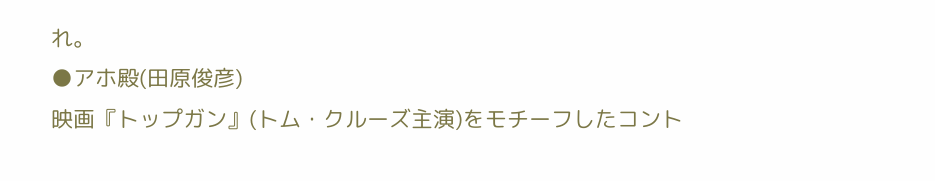れ。
●アホ殿(田原俊彦)
映画『トップガン』(トム・クルーズ主演)をモチーフしたコント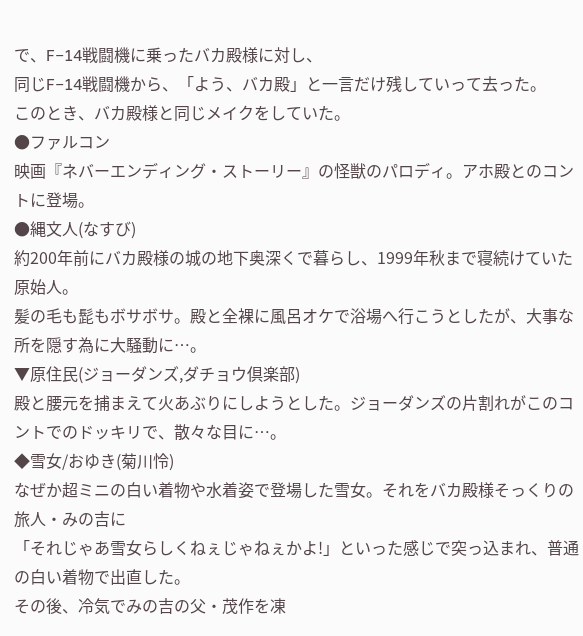で、F−14戦闘機に乗ったバカ殿様に対し、
同じF−14戦闘機から、「よう、バカ殿」と一言だけ残していって去った。
このとき、バカ殿様と同じメイクをしていた。
●ファルコン
映画『ネバーエンディング・ストーリー』の怪獣のパロディ。アホ殿とのコントに登場。
●縄文人(なすび)
約200年前にバカ殿様の城の地下奥深くで暮らし、1999年秋まで寝続けていた原始人。
髪の毛も髭もボサボサ。殿と全裸に風呂オケで浴場へ行こうとしたが、大事な所を隠す為に大騒動に…。
▼原住民(ジョーダンズ,ダチョウ倶楽部)
殿と腰元を捕まえて火あぶりにしようとした。ジョーダンズの片割れがこのコントでのドッキリで、散々な目に…。
◆雪女/おゆき(菊川怜)
なぜか超ミニの白い着物や水着姿で登場した雪女。それをバカ殿様そっくりの旅人・みの吉に
「それじゃあ雪女らしくねぇじゃねぇかよ!」といった感じで突っ込まれ、普通の白い着物で出直した。
その後、冷気でみの吉の父・茂作を凍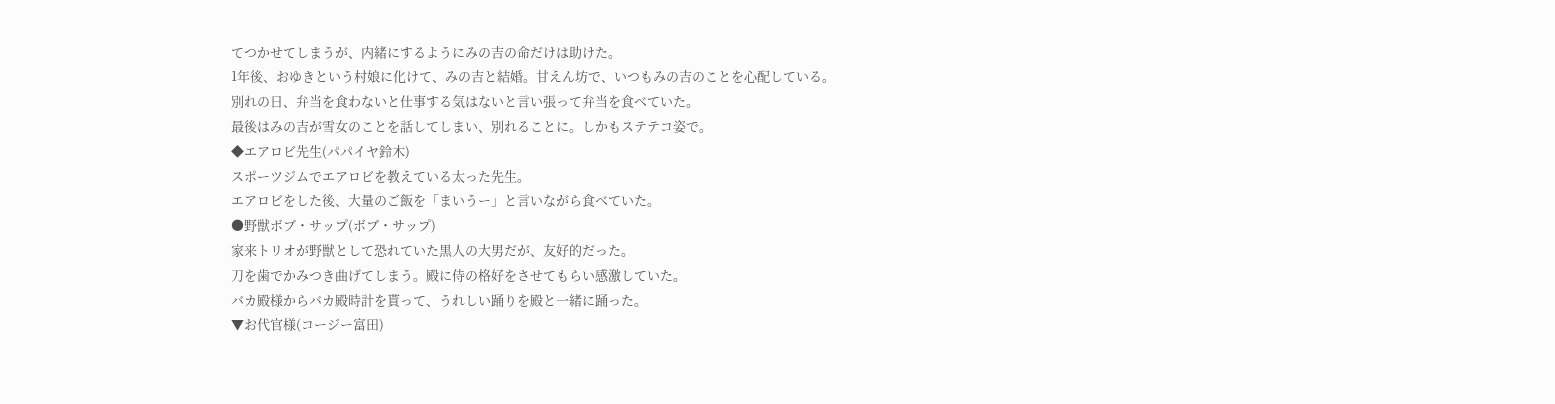てつかせてしまうが、内緒にするようにみの吉の命だけは助けた。
1年後、おゆきという村娘に化けて、みの吉と結婚。甘えん坊で、いつもみの吉のことを心配している。
別れの日、弁当を食わないと仕事する気はないと言い張って弁当を食べていた。
最後はみの吉が雪女のことを話してしまい、別れることに。しかもステテコ姿で。
◆エアロビ先生(パパイヤ鈴木)
スポーツジムでエアロビを教えている太った先生。
エアロビをした後、大量のご飯を「まいうー」と言いながら食べていた。
●野獣ボブ・サップ(ボブ・サップ)
家来トリオが野獣として恐れていた黒人の大男だが、友好的だった。
刀を歯でかみつき曲げてしまう。殿に侍の格好をさせてもらい感激していた。
バカ殿様からバカ殿時計を貰って、うれしい踊りを殿と一緒に踊った。
▼お代官様(コージー富田)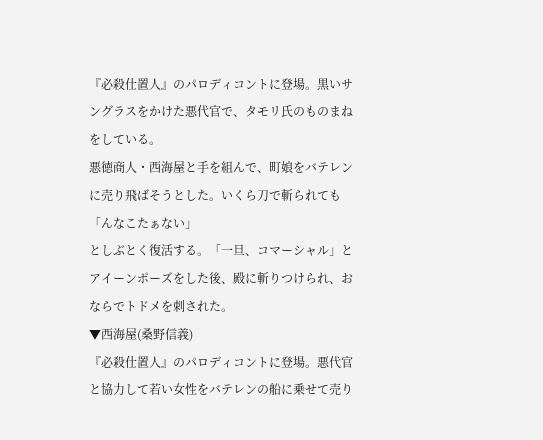『必殺仕置人』のパロディコントに登場。黒いサングラスをかけた悪代官で、タモリ氏のものまねをしている。
悪徳商人・西海屋と手を組んで、町娘をバテレンに売り飛ばそうとした。いくら刀で斬られても「んなこたぁない」
としぶとく復活する。「一旦、コマーシャル」とアイーンポーズをした後、殿に斬りつけられ、おならでトドメを刺された。
▼西海屋(桑野信義)
『必殺仕置人』のパロディコントに登場。悪代官と協力して若い女性をバテレンの船に乗せて売り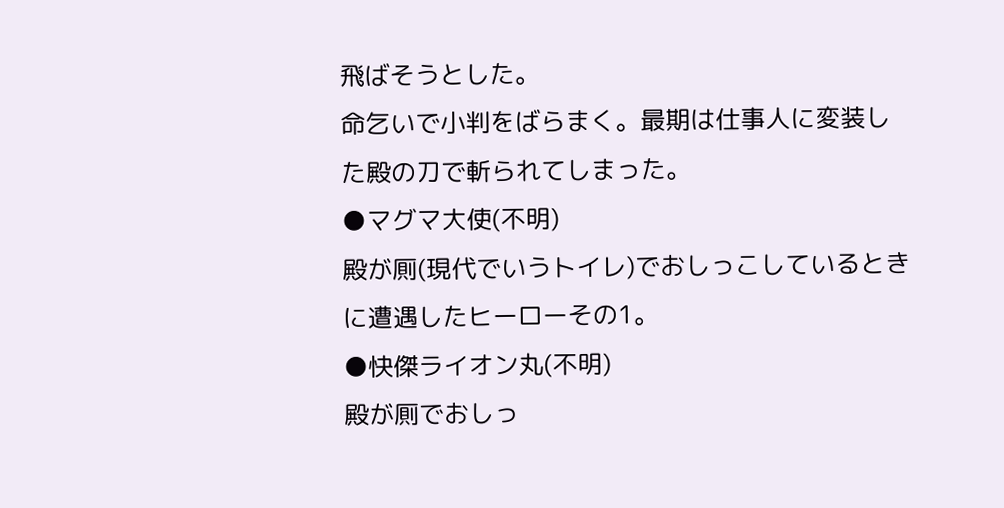飛ばそうとした。
命乞いで小判をばらまく。最期は仕事人に変装した殿の刀で斬られてしまった。
●マグマ大使(不明)
殿が厠(現代でいうトイレ)でおしっこしているときに遭遇したヒーローその1。
●快傑ライオン丸(不明)
殿が厠でおしっ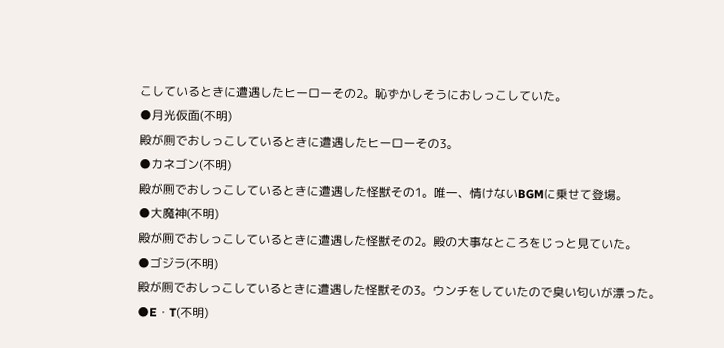こしているときに遭遇したヒーローその2。恥ずかしそうにおしっこしていた。
●月光仮面(不明)
殿が厠でおしっこしているときに遭遇したヒーローその3。
●カネゴン(不明)
殿が厠でおしっこしているときに遭遇した怪獣その1。唯一、情けないBGMに乗せて登場。
●大魔神(不明)
殿が厠でおしっこしているときに遭遇した怪獣その2。殿の大事なところをじっと見ていた。
●ゴジラ(不明)
殿が厠でおしっこしているときに遭遇した怪獣その3。ウンチをしていたので臭い匂いが漂った。
●E・T(不明)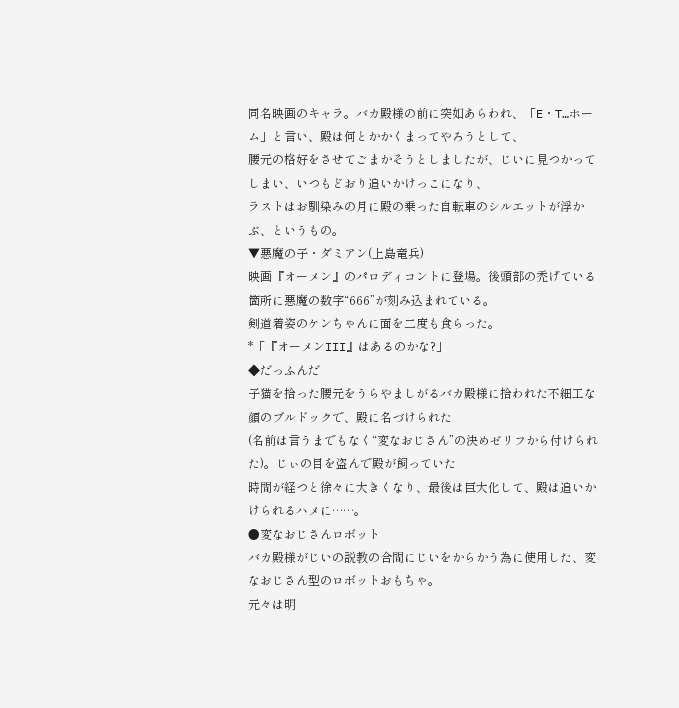同名映画のキャラ。バカ殿様の前に突如あらわれ、「E・T…ホーム」と言い、殿は何とかかくまってやろうとして、
腰元の格好をさせてごまかそうとしましたが、じいに見つかってしまい、いつもどおり追いかけっこになり、
ラストはお馴染みの月に殿の乗った自転車のシルエットが浮かぶ、というもの。
▼悪魔の子・ダミアン(上島竜兵)
映画『オーメン』のパロディコントに登場。後頭部の禿げている箇所に悪魔の数字“666”が刻み込まれている。
剣道着姿のケンちゃんに面を二度も食らった。
*「『オーメンIII』はあるのかな?」
◆だっふんだ
子猫を拾った腰元をうらやましがるバカ殿様に拾われた不細工な顔のブルドックで、殿に名づけられた
(名前は言うまでもなく“変なおじさん”の決めゼリフから付けられた)。じぃの目を盗んで殿が飼っていた
時間が経つと徐々に大きくなり、最後は巨大化して、殿は追いかけられるハメに……。
●変なおじさんロボット
バカ殿様がじいの説教の合間にじいをからかう為に使用した、変なおじさん型のロボットおもちゃ。
元々は明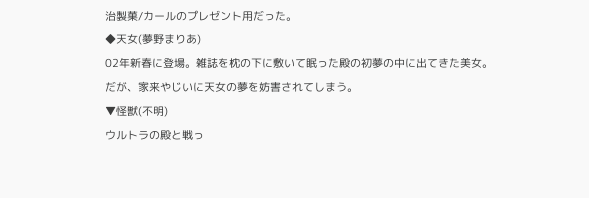治製菓/カールのプレゼント用だった。
◆天女(夢野まりあ)
02年新春に登場。雑誌を枕の下に敷いて眠った殿の初夢の中に出てきた美女。
だが、家来やじいに天女の夢を妨害されてしまう。
▼怪獣(不明)
ウルトラの殿と戦っ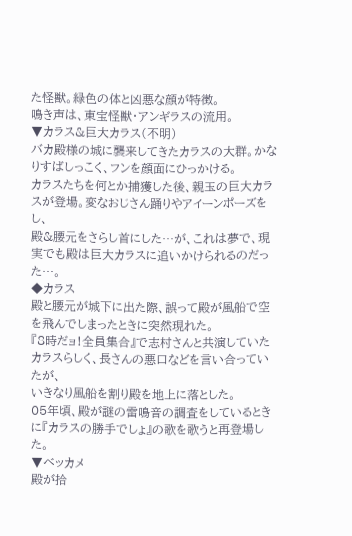た怪獣。緑色の体と凶悪な顔が特徴。
鳴き声は、東宝怪獣・アンギラスの流用。
▼カラス&巨大カラス(不明)
バカ殿様の城に襲来してきたカラスの大群。かなりすばしっこく、フンを顔面にひっかける。
カラスたちを何とか捕獲した後、親玉の巨大カラスが登場。変なおじさん踊りやアイーンポーズをし、
殿&腰元をさらし首にした…が、これは夢で、現実でも殿は巨大カラスに追いかけられるのだった…。
◆カラス
殿と腰元が城下に出た際、誤って殿が風船で空を飛んでしまったときに突然現れた。
『8時だョ!全員集合』で志村さんと共演していたカラスらしく、長さんの悪口などを言い合っていたが、
いきなり風船を割り殿を地上に落とした。
05年頃、殿が謎の雷鳴音の調査をしているときに『カラスの勝手でしょ』の歌を歌うと再登場した。
▼ベッカメ
殿が拾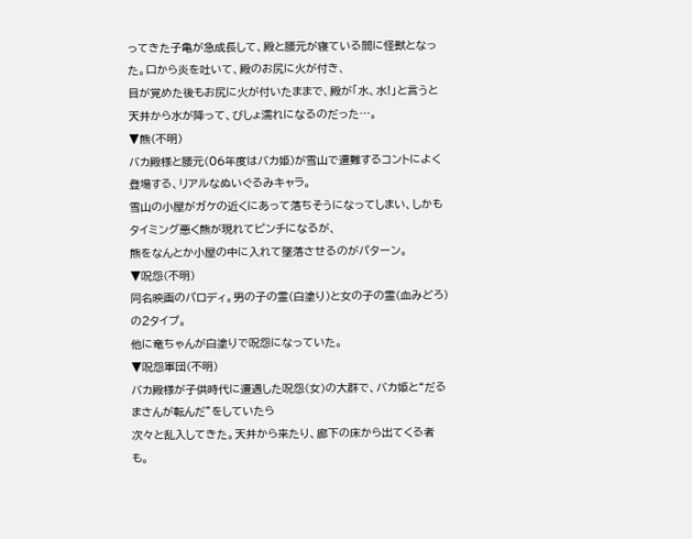ってきた子亀が急成長して、殿と腰元が寝ている間に怪獣となった。口から炎を吐いて、殿のお尻に火が付き、
目が覚めた後もお尻に火が付いたままで、殿が「水、水!」と言うと天井から水が降って、びしょ濡れになるのだった…。
▼熊(不明)
バカ殿様と腰元(06年度はバカ姫)が雪山で遭難するコントによく登場する、リアルなぬいぐるみキャラ。
雪山の小屋がガケの近くにあって落ちそうになってしまい、しかもタイミング悪く熊が現れてピンチになるが、
熊をなんとか小屋の中に入れて墜落させるのがパターン。
▼呪怨(不明)
同名映画のパロディ。男の子の霊(白塗り)と女の子の霊(血みどろ)の2タイプ。
他に竜ちゃんが白塗りで呪怨になっていた。
▼呪怨軍団(不明)
バカ殿様が子供時代に遭遇した呪怨(女)の大群で、バカ姫と“だるまさんが転んだ”をしていたら
次々と乱入してきた。天井から来たり、廊下の床から出てくる者も。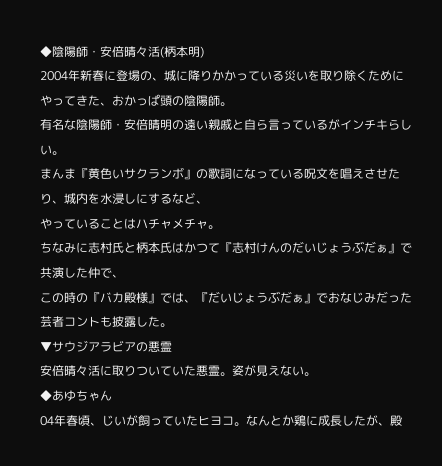◆陰陽師・安倍晴々活(柄本明)
2004年新春に登場の、城に降りかかっている災いを取り除くためにやってきた、おかっぱ頭の陰陽師。
有名な陰陽師・安倍晴明の遠い親戚と自ら言っているがインチキらしい。
まんま『黄色いサクランボ』の歌詞になっている呪文を唱えさせたり、城内を水浸しにするなど、
やっていることはハチャメチャ。
ちなみに志村氏と柄本氏はかつて『志村けんのだいじょうぶだぁ』で共演した仲で、
この時の『バカ殿様』では、『だいじょうぶだぁ』でおなじみだった芸者コントも披露した。
▼サウジアラビアの悪霊
安倍晴々活に取りついていた悪霊。姿が見えない。
◆あゆちゃん
04年春頃、じいが飼っていたヒヨコ。なんとか鶏に成長したが、殿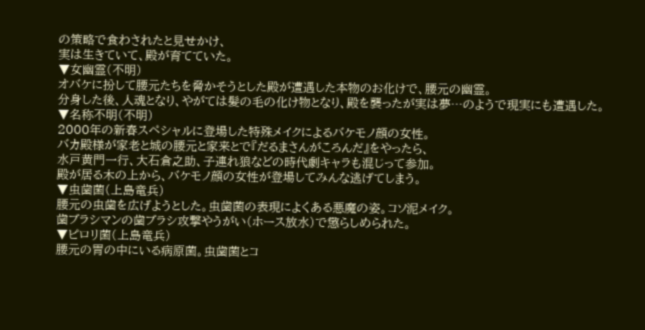の策略で食わされたと見せかけ、
実は生きていて、殿が育てていた。
▼女幽霊(不明)
オバケに扮して腰元たちを脅かそうとした殿が遭遇した本物のお化けで、腰元の幽霊。
分身した後、人魂となり、やがては髪の毛の化け物となり、殿を襲ったが実は夢…のようで現実にも遭遇した。
▼名称不明(不明)
2000年の新春スペシャルに登場した特殊メイクによるバケモノ顔の女性。
バカ殿様が家老と城の腰元と家来とで『だるまさんがころんだ』をやったら、
水戸黄門一行、大石倉之助、子連れ狼などの時代劇キャラも混じって参加。
殿が居る木の上から、バケモノ顔の女性が登場してみんな逃げてしまう。
▼虫歯菌(上島竜兵)
腰元の虫歯を広げようとした。虫歯菌の表現によくある悪魔の姿。コソ泥メイク。
歯ブラシマンの歯ブラシ攻撃やうがい(ホース放水)で懲らしめられた。
▼ピロリ菌(上島竜兵)
腰元の胃の中にいる病原菌。虫歯菌とコ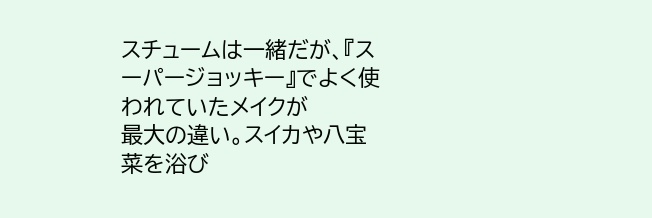スチュームは一緒だが、『スーパージョッキー』でよく使われていたメイクが
最大の違い。スイカや八宝菜を浴び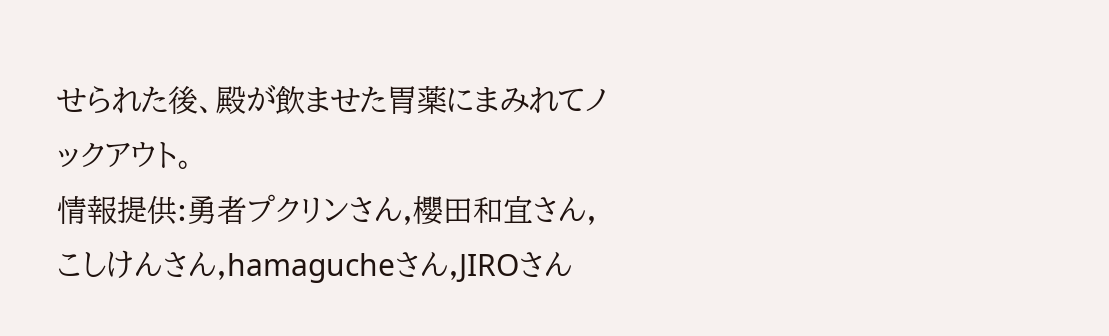せられた後、殿が飲ませた胃薬にまみれてノックアウト。
情報提供:勇者プクリンさん,櫻田和宜さん,こしけんさん,hamagucheさん,JIROさん